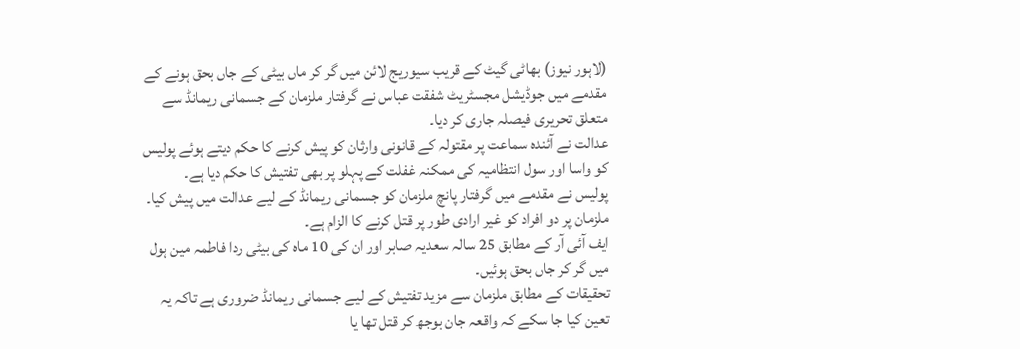(لاہور نیوز) بھاٹی گیٹ کے قریب سیوریج لائن میں گر کر ماں بیٹی کے جاں بحق ہونے کے مقدمے میں جوڈیشل مجسٹریٹ شفقت عباس نے گرفتار ملزمان کے جسمانی ریمانڈ سے متعلق تحریری فیصلہ جاری کر دیا۔
عدالت نے آئندہ سماعت پر مقتولہ کے قانونی وارثان کو پیش کرنے کا حکم دیتے ہوئے پولیس کو واسا اور سول انتظامیہ کی ممکنہ غفلت کے پہلو پر بھی تفتیش کا حکم دیا ہے۔
پولیس نے مقدمے میں گرفتار پانچ ملزمان کو جسمانی ریمانڈ کے لیے عدالت میں پیش کیا۔ ملزمان پر دو افراد کو غیر ارادی طور پر قتل کرنے کا الزام ہے۔
ایف آئی آر کے مطابق 25 سالہ سعدیہ صابر اور ان کی 10 ماہ کی بیٹی ردا فاطمہ مین ہول میں گر کر جاں بحق ہوئیں۔
تحقیقات کے مطابق ملزمان سے مزید تفتیش کے لیے جسمانی ریمانڈ ضروری ہے تاکہ یہ تعین کیا جا سکے کہ واقعہ جان بوجھ کر قتل تھا یا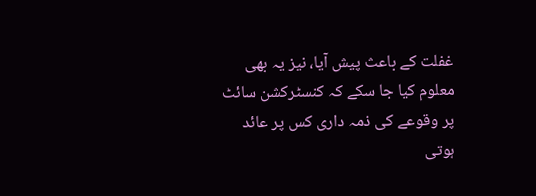غفلت کے باعث پیش آیا، نیز یہ بھی معلوم کیا جا سکے کہ کنسٹرکشن سائٹ پر وقوعے کی ذمہ داری کس پر عائد ہوتی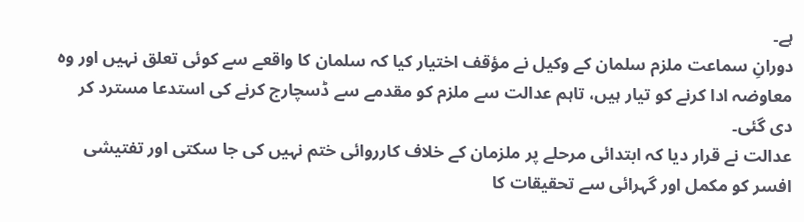ہے۔
دورانِ سماعت ملزم سلمان کے وکیل نے مؤقف اختیار کیا کہ سلمان کا واقعے سے کوئی تعلق نہیں اور وہ معاوضہ ادا کرنے کو تیار ہیں، تاہم عدالت سے ملزم کو مقدمے سے ڈسچارج کرنے کی استدعا مسترد کر دی گئی۔
عدالت نے قرار دیا کہ ابتدائی مرحلے پر ملزمان کے خلاف کارروائی ختم نہیں کی جا سکتی اور تفتیشی افسر کو مکمل اور گہرائی سے تحقیقات کا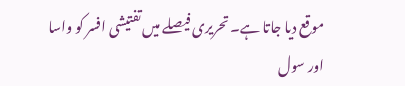موقع دیا جاتا ہے۔ تحریری فیصلے میں تفتیشی افسر کو واسا اور سول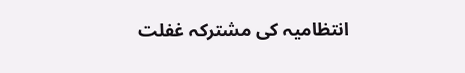انتظامیہ کی مشترکہ غفلت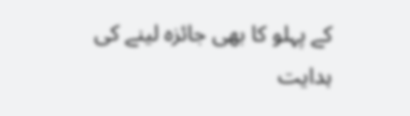کے پہلو کا بھی جائزہ لینے کی ہدایت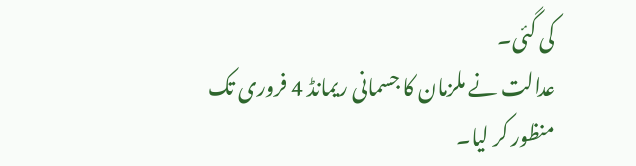کی گئی۔
عدالت نے ملزمان کا جسمانی ریمانڈ 4 فروری تک منظور کر لیا۔